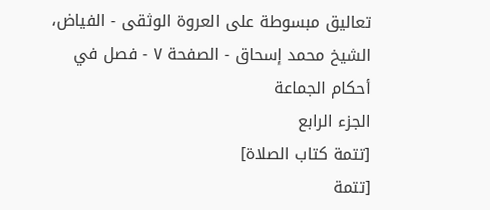تعاليق مبسوطة على العروة الوثقى - الفياض، الشيخ محمد إسحاق - الصفحة ٧ - فصل في أحكام الجماعة
الجزء الرابع
[تتمة كتاب الصلاة]
[تتمة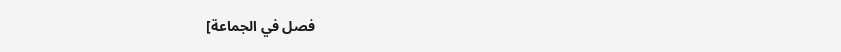فصل في الجماعة]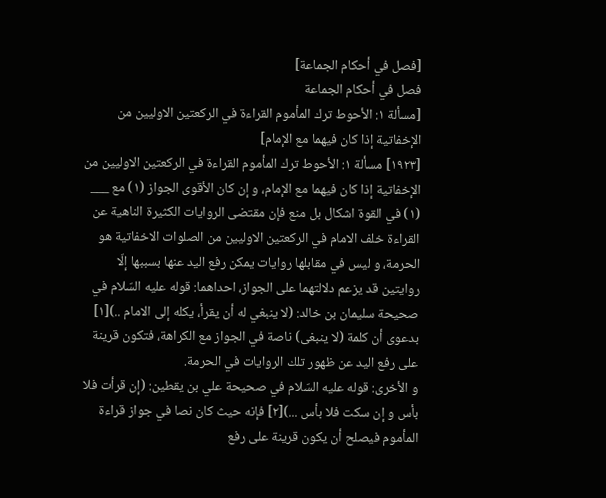[فصل في أحكام الجماعة]
فصل في أحكام الجماعة
[مسألة ١: الأحوط ترك المأموم القراءة في الركعتين الاوليين من الإخفاتية إذا كان فيهما مع الإمام]
[١٩٢٣] مسألة ١: الأحوط ترك المأموم القراءة في الركعتين الاوليين من الإخفاتية إذا كان فيهما مع الإمام، و إن كان الأقوى الجواز (١) مع ___
(١) في القوة اشكال بل منع فإن مقتضى الروايات الكثيرة الناهية عن القراءة خلف الامام في الركعتين الاوليين من الصلوات الاخفاتية هو الحرمة، و ليس في مقابلها روايات يمكن رفع اليد عنها بسببها إلّا روايتين قد يزعم دلالتهما على الجواز، احداهما: قوله عليه السّلام في صحيحة سليمان بن خالد: (لا ينبغي له أن يقرأ، يكله إلى الامام ..)[١] بدعوى أن كلمة (لا ينبغى) ناصة في الجواز مع الكراهة، فتكون قرينة على رفع اليد عن ظهور تلك الروايات في الحرمة.
و الأخرى: قوله عليه السّلام في صحيحة علي بن يقطين: (إن قرأت فلا بأس و إن سكت فلا بأس ...)[٢] فإنه حيث كان نصا في جواز قراءة المأموم فيصلح أن يكون قرينة على رفع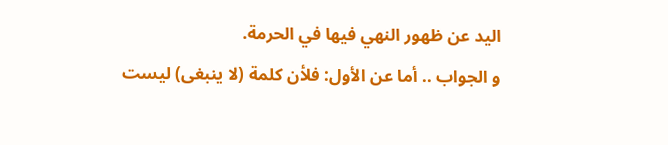اليد عن ظهور النهي فيها في الحرمة.
و الجواب .. أما عن الأول: فلأن كلمة (لا ينبغى) ليست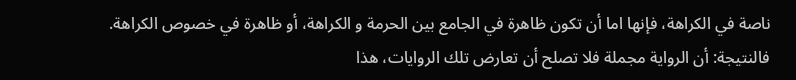ناصة في الكراهة، فإنها اما أن تكون ظاهرة في الجامع بين الحرمة و الكراهة، أو ظاهرة في خصوص الكراهة.
فالنتيجة: أن الرواية مجملة فلا تصلح أن تعارض تلك الروايات، هذا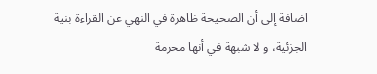اضافة إلى أن الصحيحة ظاهرة في النهي عن القراءة بنية الجزئية، و لا شبهة في أنها محرمة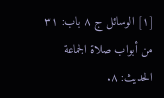[١] الوسائل ج ٨ باب: ٣١ من أبواب صلاة الجماعة الحديث: ٨.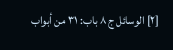[٢] الوسائل ج ٨ باب: ٣١ من أبواب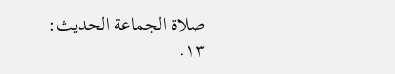صلاة الجماعة الحديث: ١٣.